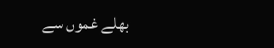بھلے غموں سے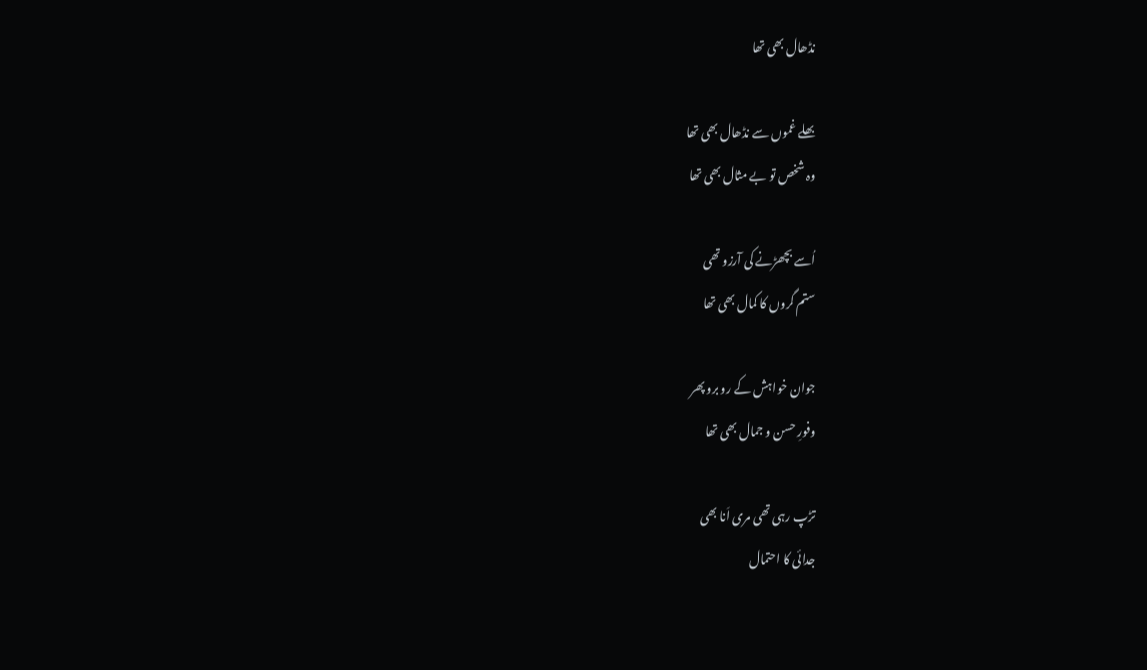نڈھال بھی تھا

بھلے غموں سے نڈھال بھی تھا
وہ شخص تو بے مثال بھی تھا

اُسے بچھڑنے کی آرزو تھی
ستم گروں کا کمال بھی تھا

جوان خواہش کے رو برو پھر
وفورِ حسن و جمال بھی تھا

تڑپ رہی تھی مری اَنا بھی
جدائی کا احتمال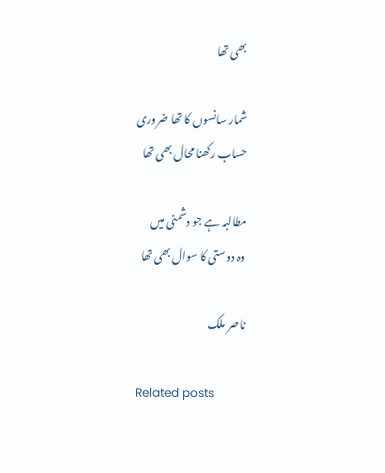بھی تھا

شمار سانسوں کا تھا ضروری
حساب رکھنا محال بھی تھا

مطالبہ ہے جو دشمنی میں
وہ دوستی کا سوال بھی تھا

ناصر ملک

Related posts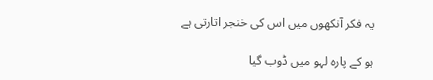یہ فکر آنکھوں میں اس کی خنجر اتارتی ہے

ہو کے پارہ لہو میں ڈوب گیا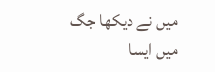میں نے دیکھا جگ میں ایسا